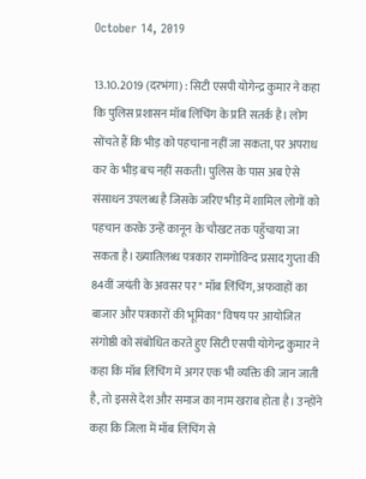October 14, 2019

13.10.2019 (दरभंगा) : सिटी एसपी योगेन्द्र कुमार ने कहा कि पुलिस प्रशासन मॉब लिंचिंग के प्रति सतर्क है। लोग सोंचते हैं कि भीड़ को पहचाना नहीं जा सकता, पर अपराध कर के भीड़ बच नहीं सकती। पुलिस के पास अब ऐसे संसाधन उपलब्ध है जिसके जरिए भीड़ में शामिल लोगों को पहचान करके उन्हें कानून के चौखट तक पहुँचाया जा सकता है। ख्यातिलब्ध पत्रकार रामगोविन्द प्रसाद गुप्ता की 84वीं जयंती के अवसर पर " मॉब लिंचिंग, अफवाहों का बाजार और पत्रकारों की भूमिका" विषय पर आयोजित संगोष्ठी को संबोधित करते हुए सिटी एसपी योगेन्द्र कुमार ने कहा कि मॉब लिंचिंग में अगर एक भी व्यक्ति की जान जाती है, तो इससे देश और समाज का नाम खराब होता है। उन्होंने कहा कि जिला में मॉब लिंचिंग से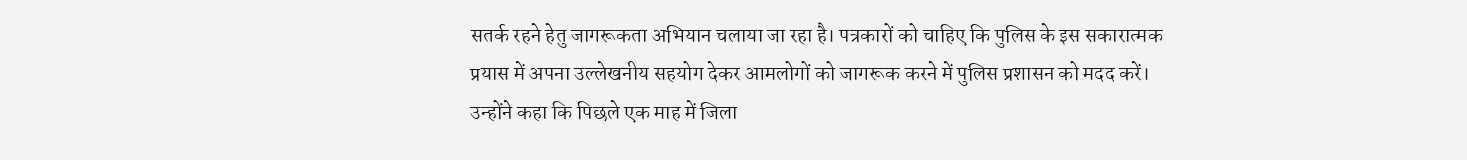सतर्क रहने हेतु जागरूकता अभियान चलाया जा रहा है। पत्रकारों को चाहिए कि पुलिस के इस सकारात्मक प्रयास में अपना उल्लेखनीय सहयोग देकर आमलोगों को जागरूक करने में पुलिस प्रशासन को मदद करें। उन्होंने कहा कि पिछले एक माह में जिला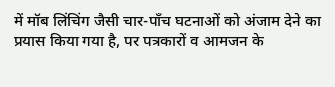में मॉब लिंचिंग जैसी चार-पाँच घटनाओं को अंजाम देने का प्रयास किया गया है, पर पत्रकारों व आमजन के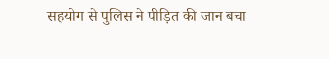सहयोग से पुलिस ने पीड़ित की जान बचा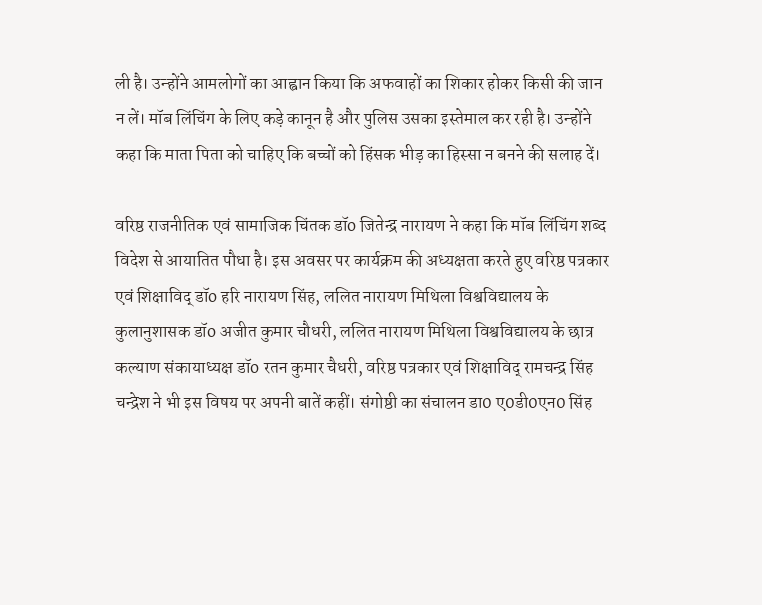ली है। उन्होंने आमलोगों का आह्वान किया कि अफवाहों का शिकार होकर किसी की जान न लें। मॉब लिंचिंग के लिए कड़े कानून है और पुलिस उसका इस्तेमाल कर रही है। उन्होंने कहा कि माता पिता को चाहिए कि बच्चों को हिंसक भीड़ का हिस्सा न बनने की सलाह दें।

वरिष्ठ राजनीतिक एवं सामाजिक चिंतक डॉo जितेन्द्र नारायण ने कहा कि मॉब लिंचिंग शब्द विदेश से आयातित पौधा है। इस अवसर पर कार्यक्रम की अध्यक्षता करते हुए वरिष्ठ पत्रकार एवं शिक्षाविद् डॉo हरि नारायण सिंह, ललित नारायण मिथिला विश्वविद्यालय के कुलानुशासक डॉo अजीत कुमार चौधरी, ललित नारायण मिथिला विश्वविद्यालय के छात्र कल्याण संकायाध्यक्ष डॉo रतन कुमार चैधरी, वरिष्ठ पत्रकार एवं शिक्षाविद् रामचन्द्र सिंह चन्द्रेश ने भी इस विषय पर अपनी बातें कहीं। संगोष्ठी का संचालन डा0 ए0डी0एन0 सिंह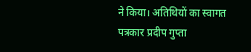ने किया। अतिथियों का स्वागत पत्रकार प्रदीप गुप्ता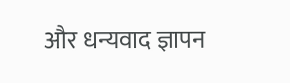और धन्यवाद ज्ञापन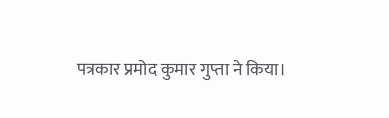पत्रकार प्रमोद कुमार गुप्ता ने किया।